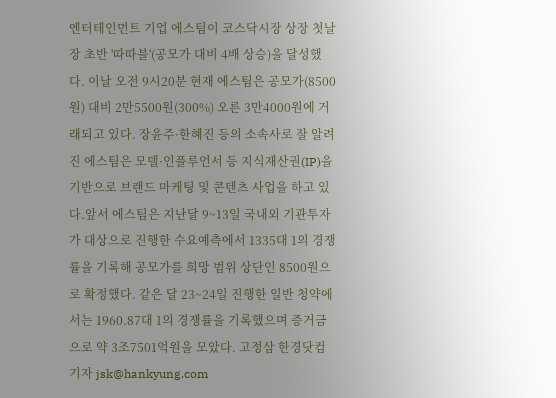엔터테인먼트 기업 에스팀이 코스닥시장 상장 첫날 장 초반 '따따블'(공모가 대비 4배 상승)을 달성했다. 이날 오전 9시20분 현재 에스팀은 공모가(8500원) 대비 2만5500원(300%) 오른 3만4000원에 거래되고 있다. 장윤주·한혜진 등의 소속사로 잘 알려진 에스팀은 모델·인플루언서 등 지식재산권(IP)을 기반으로 브랜드 마케팅 및 콘텐츠 사업을 하고 있다.앞서 에스팀은 지난달 9~13일 국내외 기관투자가 대상으로 진행한 수요예측에서 1335대 1의 경쟁률을 기록해 공모가를 희망 범위 상단인 8500원으로 확정했다. 같은 달 23~24일 진행한 일반 청약에서는 1960.87대 1의 경쟁률을 기록했으며 증거금으로 약 3조7501억원을 모았다. 고정삼 한경닷컴 기자 jsk@hankyung.com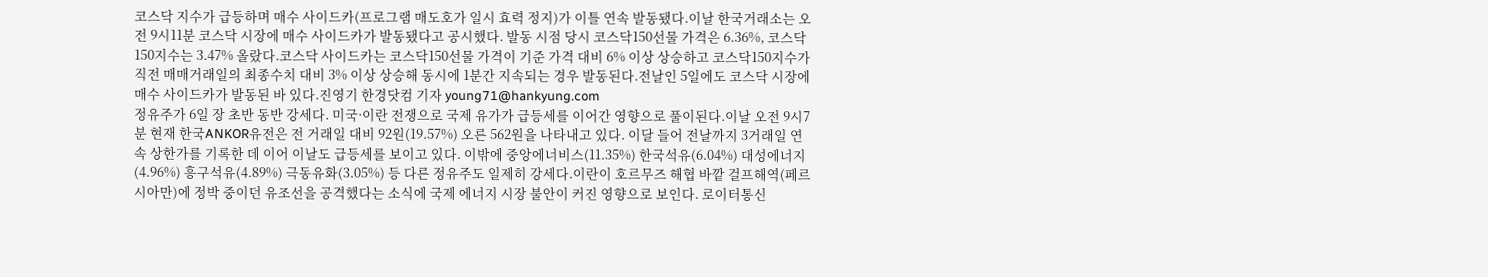코스닥 지수가 급등하며 매수 사이드카(프로그램 매도호가 일시 효력 정지)가 이틀 연속 발동됐다.이날 한국거래소는 오전 9시11분 코스닥 시장에 매수 사이드카가 발동됐다고 공시했다. 발동 시점 당시 코스닥150선물 가격은 6.36%, 코스닥150지수는 3.47% 올랐다.코스닥 사이드카는 코스닥150선물 가격이 기준 가격 대비 6% 이상 상승하고 코스닥150지수가 직전 매매거래일의 최종수치 대비 3% 이상 상승해 동시에 1분간 지속되는 경우 발동된다.전날인 5일에도 코스닥 시장에 매수 사이드카가 발동된 바 있다.진영기 한경닷컴 기자 young71@hankyung.com
정유주가 6일 장 초반 동반 강세다. 미국·이란 전쟁으로 국제 유가가 급등세를 이어간 영향으로 풀이된다.이날 오전 9시7분 현재 한국ANKOR유전은 전 거래일 대비 92원(19.57%) 오른 562원을 나타내고 있다. 이달 들어 전날까지 3거래일 연속 상한가를 기록한 데 이어 이날도 급등세를 보이고 있다. 이밖에 중앙에너비스(11.35%) 한국석유(6.04%) 대성에너지(4.96%) 흥구석유(4.89%) 극동유화(3.05%) 등 다른 정유주도 일제히 강세다.이란이 호르무즈 해협 바깥 걸프해역(페르시아만)에 정박 중이던 유조선을 공격했다는 소식에 국제 에너지 시장 불안이 커진 영향으로 보인다. 로이터통신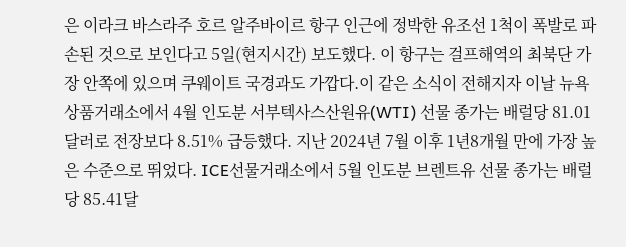은 이라크 바스라주 호르 알주바이르 항구 인근에 정박한 유조선 1척이 폭발로 파손된 것으로 보인다고 5일(현지시간) 보도했다. 이 항구는 걸프해역의 최북단 가장 안쪽에 있으며 쿠웨이트 국경과도 가깝다.이 같은 소식이 전해지자 이날 뉴욕상품거래소에서 4월 인도분 서부텍사스산원유(WTI) 선물 종가는 배럴당 81.01달러로 전장보다 8.51% 급등했다. 지난 2024년 7월 이후 1년8개월 만에 가장 높은 수준으로 뛰었다. ICE선물거래소에서 5월 인도분 브렌트유 선물 종가는 배럴당 85.41달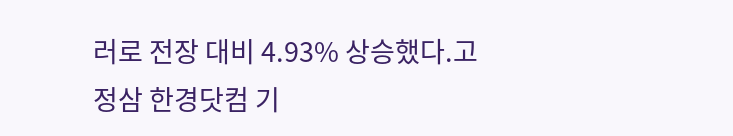러로 전장 대비 4.93% 상승했다.고정삼 한경닷컴 기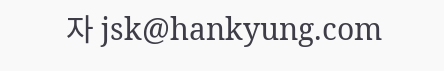자 jsk@hankyung.com